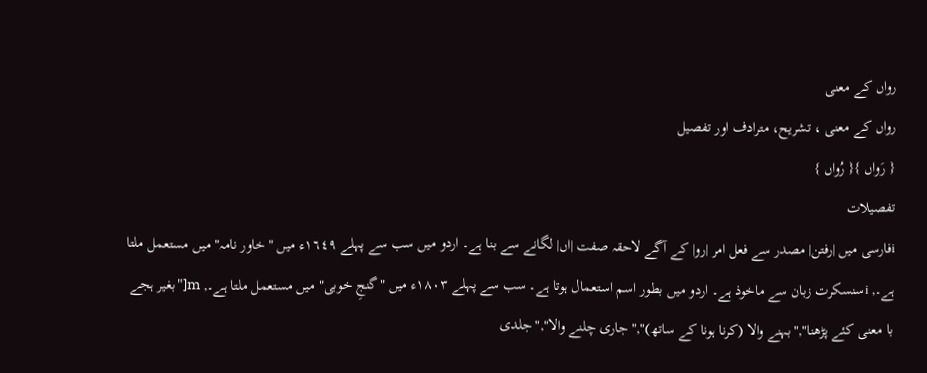رواں کے معنی
رواں کے معنی ، تشریح، مترادف اور تفصیل
{ رَواں }{ رُواں }
تفصیلات
iفارسی میں |رفتن| مصدر سے فعل امر |رو| کے آگے لاحقہ صفت |اں| لگانے سے بنا ہے۔ اردو میں سب سے پہلے ١٦٤٩ء میں "خاور نامہ" میں مستعمل ملتا ہے۔, iسنسکرت زبان سے ماخوذ ہے۔ اردو میں بطور اسم استعمال ہوتا ہے۔ سب سے پہلے ١٨٠٣ء میں "گنجِ خوبی" میں مستعمل ملتا ہے۔, m["بغیر ہجے با معنی کئے پڑھنا","بہنے والا (کرنا ہونا کے ساتھ)","جاری چلنے والا","جلدی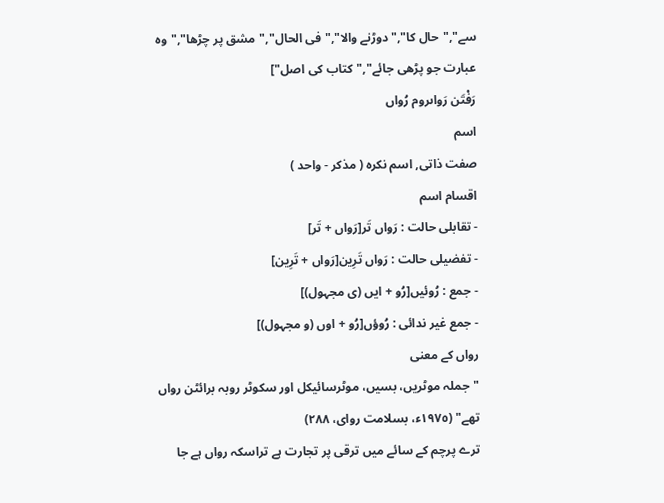سے","حال کا","دوڑنے والا","فی الحال","مشق پر چڑھا","وہ عبارت جو پڑھی جائے","کتاب کی اصل"]
رَفْتَن رَواںروم رُواں
اسم
صفت ذاتی, اسم نکرہ ( مذکر - واحد )
اقسام اسم
- تقابلی حالت : رَواں تَر[رَواں + تَر]
- تفضیلی حالت : رَواں تَرِین[رَواں + تَرِین]
- جمع : رُوئیں[رُو + ایں (ی مجہول)]
- جمع غیر ندائی : رُوؤں[رُو + اوں (و مجہول)]
رواں کے معنی
"جملہ موٹریں، بسیں، موٹرسائیکل اور سکوٹر روبہ برائٹن رواں تھے" (١٩٧٥ء، بسلامت روای، ٢٨٨)
ترے پرچم کے سائے میں ترقی پر تجارت ہے تراسکہ رواں ہے جا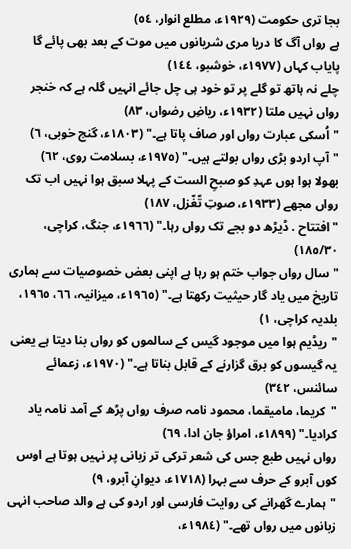بجا تری حکومت (١٩٢٩ء، مطلع انوار، ٥٤)
ہے رواں آگ کا دریا مری شریانوں میں موت کے بعد بھی پائے گا پایاب کہاں (١٩٧٧ء، خوشبو، ١٤٤)
چلے نہ ہاتھ تو گلے پر تو خود ہی چل جائے انہیں گلہ ہے کہ خنجر رواں نہیں ملتا (١٩٣٢ء، ریاضِ رضواں، ٨٣)
"اُسکی عبارت رواں اور صاف پاتا ہے۔" (١٨٠٣ء، گنج خوبی، ٦)
"آپ اردو بڑی رواں بولتے ہیں۔" (١٩٧٥ء، بسلامت روی، ٦٢)
بھولا ہوا ہوں عہدِ کو صبحِ الست کے پہلا سبق ہوا نہیں اب تک رواں مجھے (١٩٣٣ء، صوتِ تّغّزل، ١٨٧)
"افتتاح . ڈیڑھ دو بجے تک رواں رہا۔" (١٩٦٦ء، جنگ، کراچی، ١٨٥/٣٠)
"سال رواں جواب ختم ہو رہا ہے اپنی بعض خصوصیات سے ہماری تاریخ میں یاد گار حیثیت رکھتا ہے۔" (١٩٦٥ء، میزانیہ، ٦٦، ١٩٦٥، بلدیہ کراچی، ١)
"ریڈیم ہوا میں موجود گیس کے سالموں کو رواں بنا دیتا ہے یعنی یہ گیسوں کو برق گزارنے کے قابل بناتا ہے۔" (١٩٧٠ء، زعمائے سائنس، ٣٤٢)
"کریما، مامیقما، محمود نامہ صرف رواں پڑھ کے آمد نامہ یاد کرادیا۔" (١٨٩٩ء، امراؤ جان ادا، ٦٩)
رواں نہیں طبع جس کی شعر ترکی تر زبانی پر نہیں ہوتا ہے اوس کوں آبرو کے حرف سے بہرا (١٧١٨ء، دیوانِ آبرو، ٩)
"ہمارے گھرانے کی روایت فارسی اور اردو کی ہے والد صاحب انہی زبانوں میں رواں تھے۔" (١٩٨٤ء،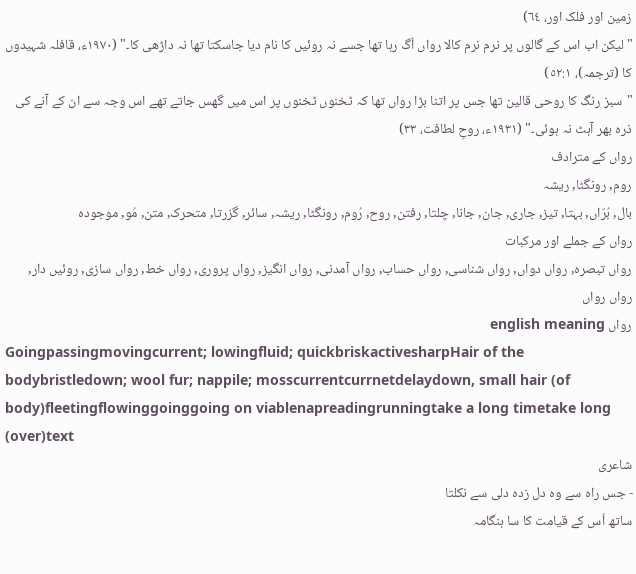زمین اور فلک اور، ٦٤)
"لیکن اب اس کے گالوں پر نرم نرم کالا رواں اُگ رہا تھا جسے نہ روئیں کا نام دیا جاسکتا تھا نہ داڑھی کا۔" (١٩٧٠ء، قافلہ شہیدوں کا (ترجمہ)، ٥٢:١)
"سبز رنگ کا روحی قالین تھا جس پر اتنا بڑا رواں تھا کہ ٹخنوں ٹخنوں پر اس میں گھس جاتے تھے اس وجہ سے ان کے آنے کی ذرہ بھر آہٹ نہ ہوئی۔" (١٩٣١ء، روحِ لطافت، ٣٣)
رواں کے مترادف
روم, رونگٹا, ریشہ
بال, بُرّاں, بہتا, تیز, جاری, جان, جانا, چلتا, رفتن, روح, رُوم, رونگٹا, ریشہ, سائر, گزرتا, متحرک, متن, مُو, موجودہ
رواں کے جملے اور مرکبات
رواں تبصرہ, رواں دواں, رواں شناسی, رواں حساب, رواں آمدنی, رواں انگیز, رواں پروری, رواں خط, رواں سازی, روئیں دار, رواں رواں
رواں english meaning
Goingpassingmovingcurrent; lowingfluid; quickbriskactivesharpHair of the bodybristledown; wool fur; nappile; mosscurrentcurrnetdelaydown, small hair (of body)fleetingflowinggoinggoing on viablenapreadingrunningtake a long timetake long (over)text
شاعری
- جس راہ سے وہ دل زدہ دلی سے نکلتا
ساتھ اُس کے قیامت کا سا ہنگامہ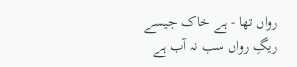رواں تھا - ہے خاک جیسے ریگِ رواں سب نہ آب ہے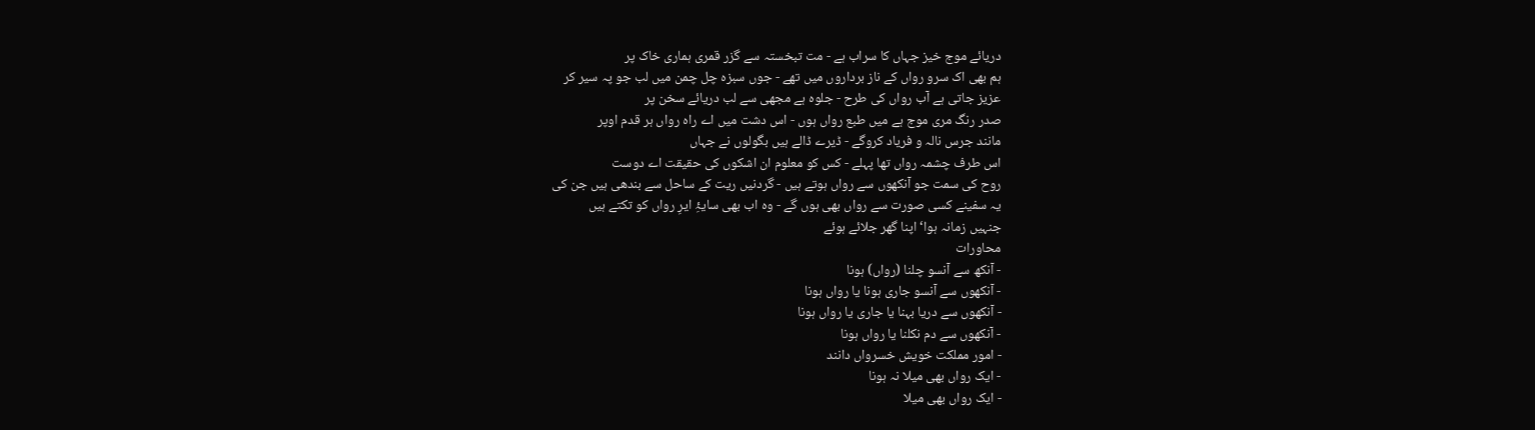دریائے موج خیز جہاں کا سراب ہے - مت تبخستہ سے گزر قمری ہماری خاک پر
ہم بھی اک سرو رواں کے ناز برداروں میں تھے - جوں سبزہ چل چمن میں لب جو پہ سیر کر
عزیز جاتی ہے آب رواں کی طرح - جلوہ ہے مجھی سے لب دریائے سخن پر
صدر رنگ مری موج ہے میں طبع رواں ہوں - اس دشت میں اے راہ رواں ہر قدم اوپر
مانند جرس نالہ و فریاد کروگے - ڈیرے ڈالے ہیں بگولوں نے جہاں
اس طرف چشمہ رواں تھا پہلے - کس کو معلوم ان اشکوں کی حقیقت اے دوست
روح کی سمت جو آنکھوں سے رواں ہوتے ہیں - گردنیں ریت کے ساحل سے بندھی ہیں جن کی
یہ سفینے کسی صورت سے رواں بھی ہوں گے - وہ اب بھی سایۂِ ایرِ رواں کو تکتے ہیں
جنہیں زمانہ ہوا‘ اپنا گھر جلائے ہوئے
محاورات
- آنکھ سے آنسو چلنا (رواں) ہونا
- آنکھوں سے آنسو جاری ہونا یا رواں ہونا
- آنکھوں سے دریا بہنا یا جاری یا رواں ہونا
- آنکھوں سے دم نکلنا یا رواں ہونا
- امور مملکت خویش خسرواں دانند
- ایک رواں بھی میلا نہ ہونا
- ایک رواں بھی میلا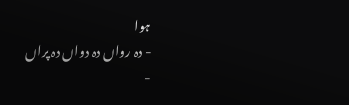ہوا
- دہ رواں دہ دواں دہ پراں
-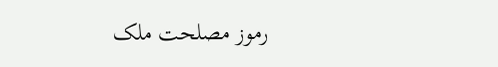رموز مصلحت ملک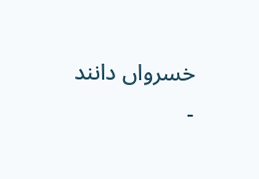خسرواں دانند
-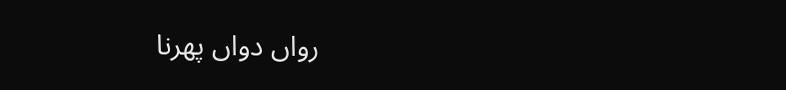رواں دواں پھرنا